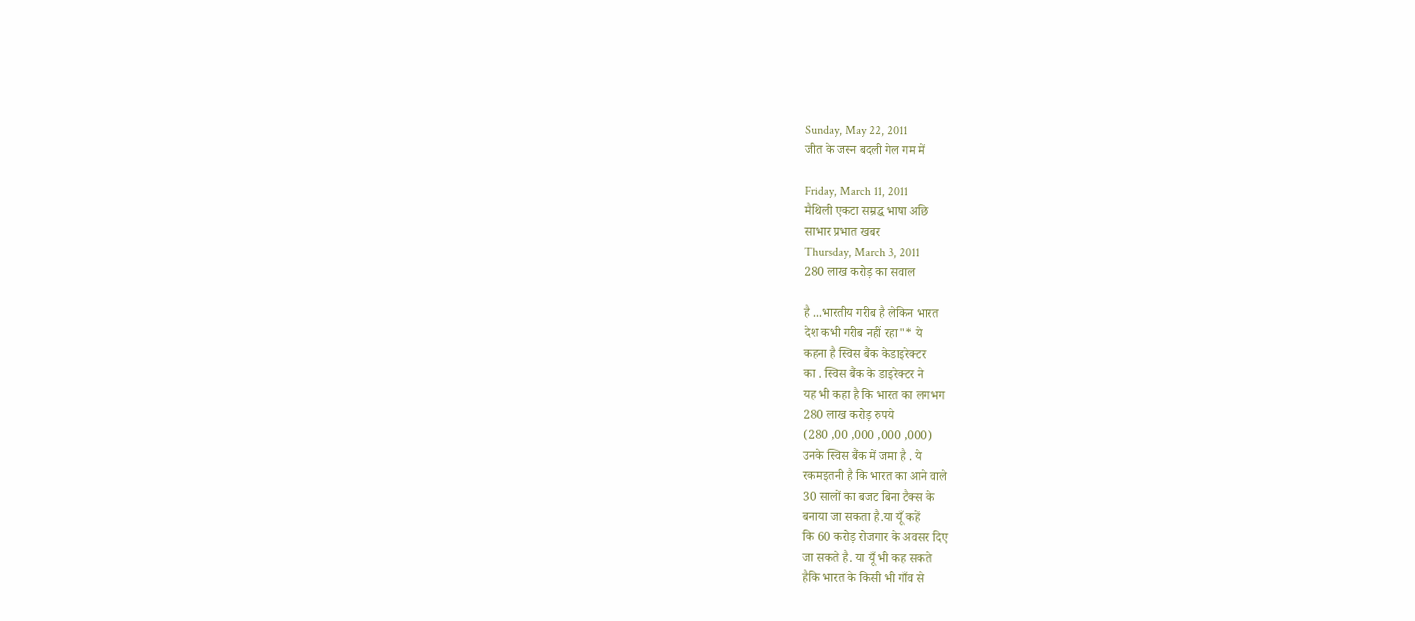Sunday, May 22, 2011
जीत के जस्न बदली गेल गम में

Friday, March 11, 2011
मैथिली एकटा सम्रद्ध भाषा अछि
साभार प्रभात खबर
Thursday, March 3, 2011
280 लाख करोड़ का सवाल

है ...भारतीय गरीब है लेकिन भारत
देश कभी गरीब नहीं रहा"* ये
कहना है स्विस बैंक केडाइरेक्टर
का . स्विस बैंक के डाइरेक्टर ने
यह भी कहा है कि भारत का लगभग
280 लाख करोड़ रुपये
(280 ,00 ,000 ,000 ,000)
उनके स्विस बैंक में जमा है . ये
रकमइतनी है कि भारत का आने वाले
30 सालों का बजट बिना टैक्स के
बनाया जा सकता है.या यूँ कहें
कि 60 करोड़ रोजगार के अवसर दिए
जा सकते है. या यूँ भी कह सकते
हैकि भारत के किसी भी गाँव से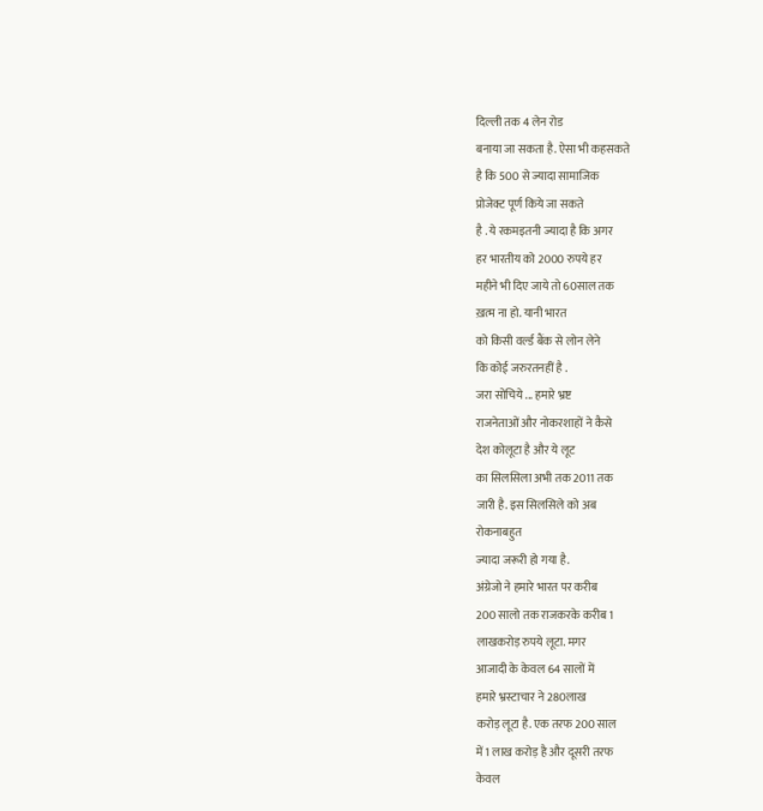दिल्ली तक 4 लेन रोड
बनाया जा सकता है. ऐसा भी कहसकते
है कि 500 से ज्यादा सामाजिक
प्रोजेक्ट पूर्ण किये जा सकते
है . ये रकमइतनी ज्यादा है कि अगर
हर भारतीय को 2000 रुपये हर
महीने भी दिए जाये तो 60साल तक
ख़त्म ना हो. यानी भारत
को किसी वर्ल्ड बैंक से लोन लेने
कि कोई जरुरतनहीं है .
जरा सोचिये ... हमारे भ्रष्ट
राजनेताओं और नोकरशाहों ने कैसे
देश कोलूटा है और ये लूट
का सिलसिला अभी तक 2011 तक
जारी है. इस सिलसिले को अब
रोकनाबहुत
ज्यादा जरूरी हो गया है.
अंग्रेजो ने हमारे भारत पर करीब
200 सालो तक राजकरके करीब 1
लाखकरोड़ रुपये लूटा. मगर
आजादी के केवल 64 सालों में
हमारे भ्रस्टाचार ने 280लाख
करोड़ लूटा है. एक तरफ 200 साल
में 1 लाख करोड़ है और दूसरी तरफ
केवल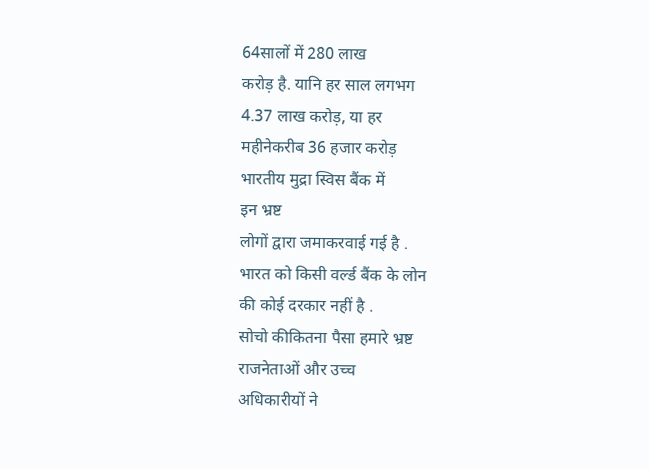64सालों में 280 लाख
करोड़ है. यानि हर साल लगभग
4.37 लाख करोड़, या हर
महीनेकरीब 36 हजार करोड़
भारतीय मुद्रा स्विस बैंक में
इन भ्रष्ट
लोगों द्वारा जमाकरवाई गई है .
भारत को किसी वर्ल्ड बैंक के लोन
की कोई दरकार नहीं है .
सोचो कीकितना पैसा हमारे भ्रष्ट
राजनेताओं और उच्च
अधिकारीयों ने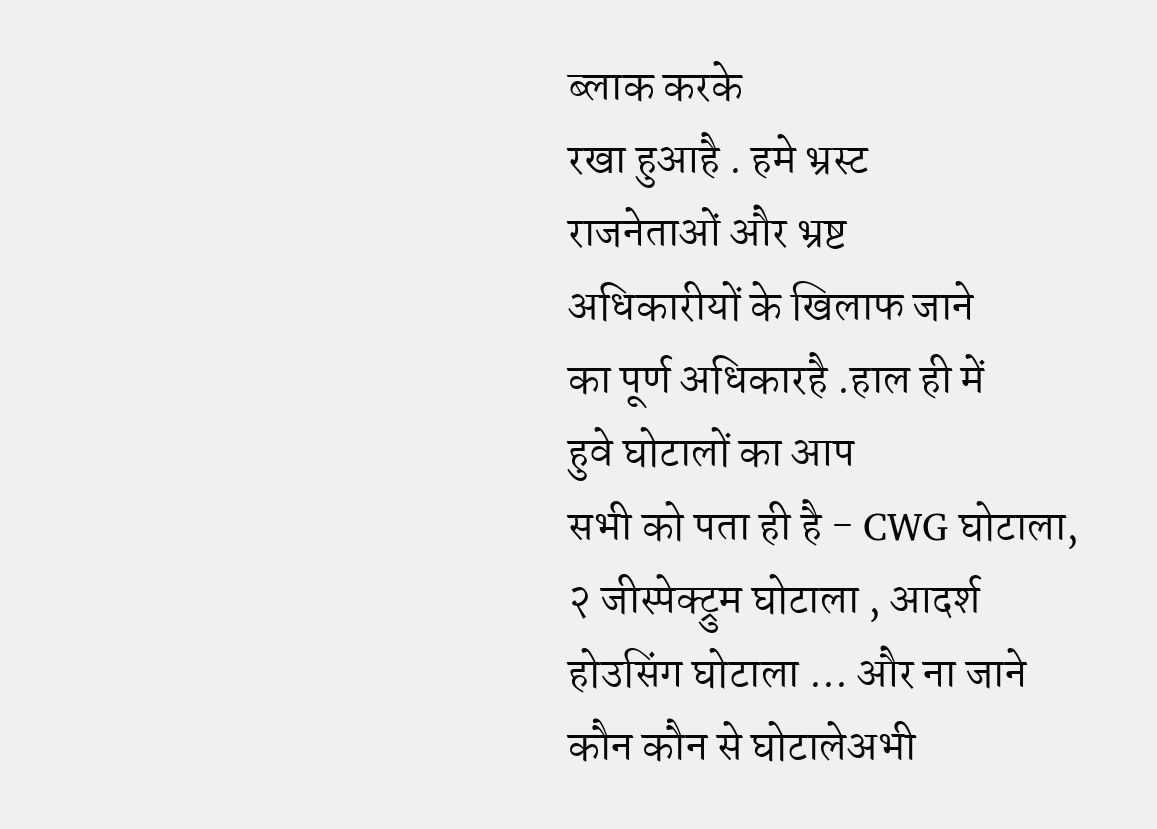ब्लाक करके
रखा हुआहै . हमे भ्रस्ट
राजनेताओं और भ्रष्ट
अधिकारीयों के खिलाफ जाने
का पूर्ण अधिकारहै .हाल ही में
हुवे घोटालों का आप
सभी को पता ही है - CWG घोटाला,
२ जीस्पेक्ट्रुम घोटाला , आदर्श
होउसिंग घोटाला ... और ना जाने
कौन कौन से घोटालेअभी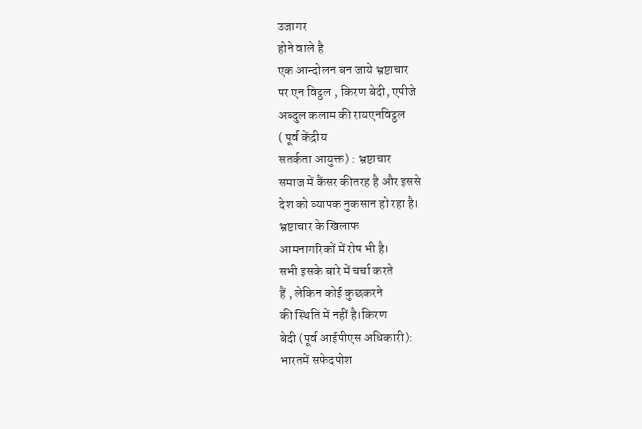उजागर
होने वाले है
एक आन्दोलन बन जाये भ्रष्टाचार
पर एन विट्ठल , किरण बेदी, एपीजे
अब्दुल कलाम की रायएनविट्ठल
( पूर्व केंद्रीय
सतर्कता आयुक्त) : भ्रष्टाचार
समाज में कैंसर कीतरह है और इससे
देश को व्यापक नुकसान हो रहा है।
भ्रष्टाचार के खिलाफ
आमनागरिकों में रोष भी है।
सभी इसके बारे में चर्चा करते
हैं , लेकिन कोई कुछकरने
की स्थिति में नहीं है।किरण
बेदी (पूर्व आईपीएस अधिकारी):
भारतमें सफेदपोश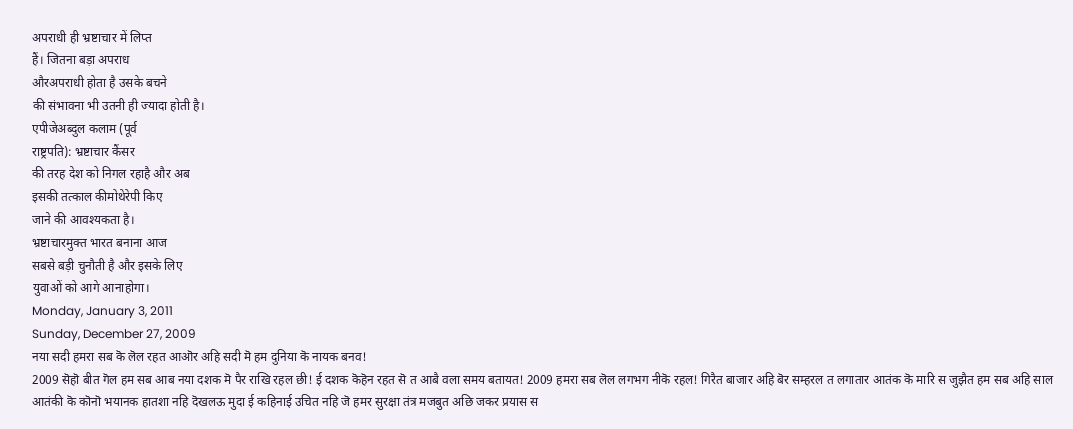अपराधी ही भ्रष्टाचार में लिप्त
हैं। जितना बड़ा अपराध
औरअपराधी होता है उसके बचने
की संभावना भी उतनी ही ज्यादा होती है।
एपीजेअब्दुल कलाम (पूर्व
राष्ट्रपति): भ्रष्टाचार कैंसर
की तरह देश को निगल रहाहै और अब
इसकी तत्काल कीमोथेरेपी किए
जाने की आवश्यकता है।
भ्रष्टाचारमुक्त भारत बनाना आज
सबसे बड़ी चुनौती है और इसके लिए
युवाओं को आगे आनाहोगा।
Monday, January 3, 2011
Sunday, December 27, 2009
नया सदी हमरा सब कॆ लॆल रहत आऒर अहि सदी मॆ हम दुनिया कॆ नायक बनव!
2009 सॆहॊ बीत गॆल हम सब आब नया दशक मॆ पैर राखि रहल छी! ई दशक कॆहॆन रहत सॆ त आबै वला समय बतायत! 2009 हमरा सब लॆल लगभग नीकॆ रहल! गिरैत बाजार अहि बॆर सम्हरल त लगातार आतंक कॆ मारि स जुझैत हम सब अहि साल आतंकी कॆ कॊनॊ भयानक हातशा नहि दॆखलऊ मुदा ई कहिनाई उचित नहि जॆ हमर सुरक्षा तंत्र मजबुत अछि जकर प्रयास स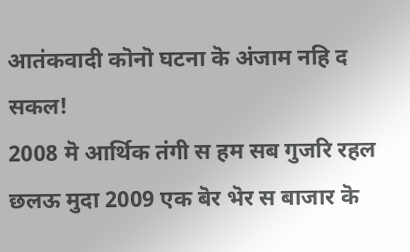आतंकवादी कॊनॊ घटना कॆ अंजाम नहि द सकल!
2008 मॆ आर्थिक तंगी स हम सब गुजरि रहल छलऊ मुदा 2009 एक बॆर भॆर स बाजार कॆ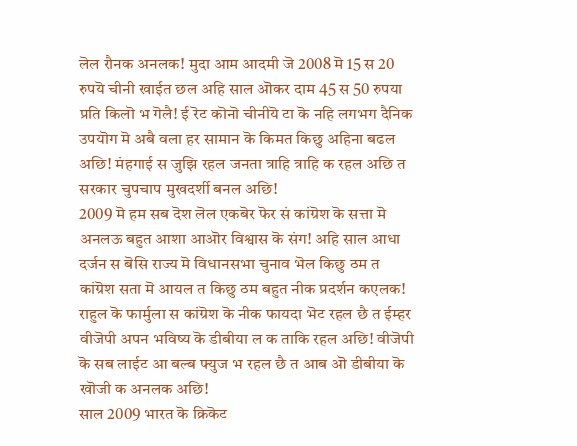लॆल रौनक अनलक! मुदा आम आदमी जॆ 2008 मॆ 15 स 20 रुपयॆ चीनी खाईत छल अहि साल ऒकर दाम 45 स 50 रुपया प्रति किलॊ भ गॆलै! ई रॆट कॊनॊ चीनीयॆ टा कॆ नहि लगभग दैनिक उपयॊग मॆ अबै वला हर सामान कॆ किमत किछु अहिना बढल अछि! मंहगाई स जुझि रहल जनता त्राहि त्राहि क रहल अछि त सरकार चुपचाप मुखदर्शी बनल अछि!
2009 मॆ हम सब दॆश लॆल एकबॆर फॆर सं कांग्रॆश कॆ सत्ता मॆ अनलऊ बहुत आशा आऒर विश्वास कॆ संग! अहि साल आधा दर्जन स बॆसि राज्य मॆ विधानसभा चुनाव भॆल किछु ठम त कांग्रॆश सता मॆ आयल त किछु ठम बहुत नीक प्रदर्शन कएलक! राहुल कॆ फार्मुला स कांग्रॆश कॆ नीक फायदा भॆट रहल छै त ईम्हर वीजॆपी अपन भविष्य कॆ डीबीया ल क ताकि रहल अछि! वीजॆपी कॆ सब लाईट आ बल्ब फ्युज भ रहल छै त आब ऒ डीबीया कॆ खॊजी क अनलक अछि!
साल 2009 भारत कॆ क्रिकॆट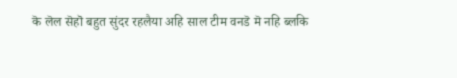कॆ लॆल सॆहॊ बहुत सुंदर रहलैया अहि साल टीम वनडॆ मॆ नहि ब्लकि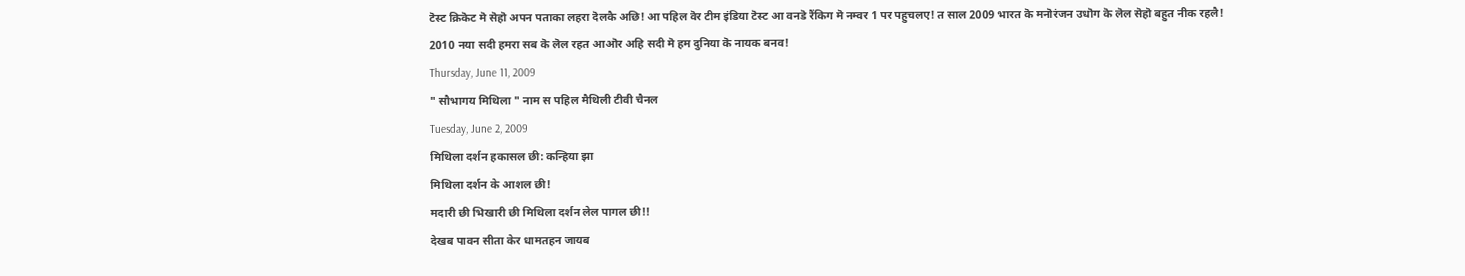टॆस्ट क्रिकॆट मॆ सॆहॊ अपन पताका लहरा दॆलकै अछि! आ पहिल वॆर टीम इंडिया टॆस्ट आ वनडॆ रैंकिग मॆ नम्वर 1 पर पहुचलए! त साल 2009 भारत कॆ मनॊरंजन उधॊग कॆ लॆल सॆहॊ बहुत नीक रहलै!
2010 नया सदी हमरा सब कॆ लॆल रहत आऒर अहि सदी मॆ हम दुनिया कॆ नायक बनव!
Thursday, June 11, 2009
" सौभागय मिथिला " नाम स पहिल मैथिली टीवी चैनल
Tuesday, June 2, 2009
मिथिला दर्शन हकासल छी: कन्हिया झा
मिथिला दर्शन के आशल छी!
मदारी छी भिखारी छी मिथिला दर्शन लेल पागल छी!!
देखब पावन सीता केर धामतहन जायब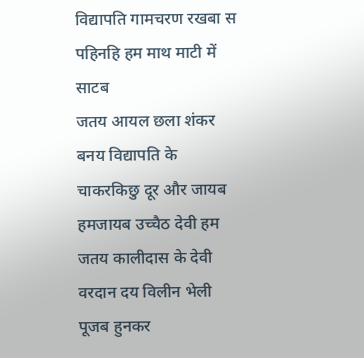विद्यापति गामचरण रखबा स पहिनहि हम माथ माटी में साटब
जतय आयल छला शंकर बनय विद्यापति के चाकरकिछु दूर और जायब हमजायब उच्चैठ देवी हम जतय कालीदास के देवी वरदान दय विलीन भेली पूजब हुनकर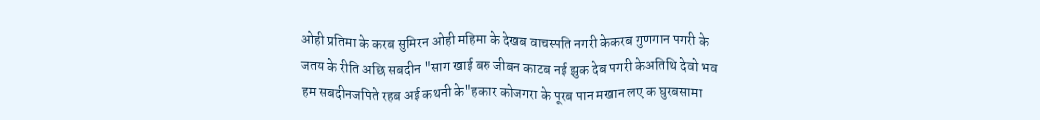ओही प्रतिमा के करब सुमिरन ओही महिमा के देखब वाचस्पति नगरी केकरब गुणगान पगरी के जतय के रीति अछि सबदीन "साग खाई बरु जीबन काटब नई झुक देब पगरी केअतिथि देवो भव हम सबदीनजपिते रहब अई कथनी के"हकार कोजगरा के पूरब पान मखान लए क घुरबसामा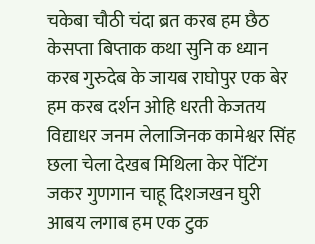चकेबा चौठी चंदा ब्रत करब हम छैठ केसप्ता बिप्ताक कथा सुनि क ध्यान करब गुरुदेब के जायब राघोपुर एक बेर हम करब दर्शन ओहि धरती केजतय विद्याधर जनम लेलाजिनक कामेश्वर सिंह छला चेला देखब मिथिला केर पेंटिंग जकर गुणगान चाहू दिशजखन घुरी आबय लगाब हम एक टुक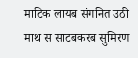माटिक लायब संगनित उठी माथ स साटबकरब सुमिरण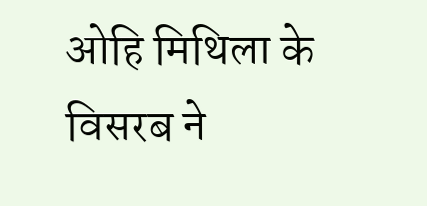ओहि मिथिला के विसरब ने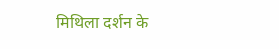मिथिला दर्शन के